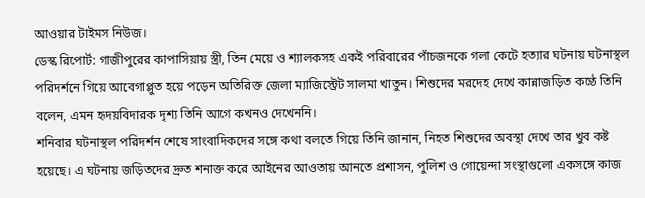আওয়ার টাইমস নিউজ।
ডেস্ক রিপোর্ট: গাজীপুরের কাপাসিয়ায় স্ত্রী, তিন মেয়ে ও শ্যালকসহ একই পরিবারের পাঁচজনকে গলা কেটে হত্যার ঘটনায় ঘটনাস্থল পরিদর্শনে গিয়ে আবেগাপ্লুত হয়ে পড়েন অতিরিক্ত জেলা ম্যাজিস্ট্রেট সালমা খাতুন। শিশুদের মরদেহ দেখে কান্নাজড়িত কণ্ঠে তিনি বলেন, এমন হৃদয়বিদারক দৃশ্য তিনি আগে কখনও দেখেননি।
শনিবার ঘটনাস্থল পরিদর্শন শেষে সাংবাদিকদের সঙ্গে কথা বলতে গিয়ে তিনি জানান, নিহত শিশুদের অবস্থা দেখে তার খুব কষ্ট হয়েছে। এ ঘটনায় জড়িতদের দ্রুত শনাক্ত করে আইনের আওতায় আনতে প্রশাসন, পুলিশ ও গোয়েন্দা সংস্থাগুলো একসঙ্গে কাজ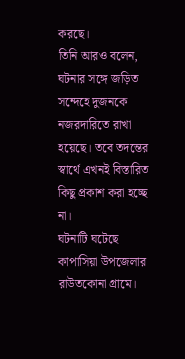করছে।
তিনি আরও বলেন, ঘটনার সঙ্গে জড়িত সন্দেহে দুজনকে নজরদারিতে রাখা হয়েছে। তবে তদন্তের স্বার্থে এখনই বিস্তারিত কিছু প্রকাশ করা হচ্ছে না।
ঘটনাটি ঘটেছে কাপাসিয়া উপজেলার রাউতকোনা গ্রামে।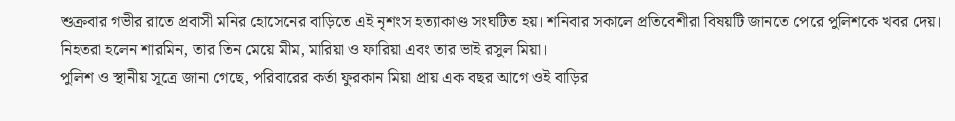শুক্রবার গভীর রাতে প্রবাসী মনির হোসেনের বাড়িতে এই নৃশংস হত্যাকাণ্ড সংঘটিত হয়। শনিবার সকালে প্রতিবেশীরা বিষয়টি জানতে পেরে পুলিশকে খবর দেয়।
নিহতরা হলেন শারমিন, তার তিন মেয়ে মীম, মারিয়া ও ফারিয়া এবং তার ভাই রসুল মিয়া।
পুলিশ ও স্থানীয় সূত্রে জানা গেছে, পরিবারের কর্তা ফুরকান মিয়া প্রায় এক বছর আগে ওই বাড়ির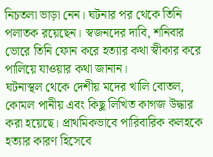নিচতলা ভাড়া নেন। ঘটনার পর থেকে তিনি পলাতক রয়েছেন। স্বজনদের দাবি, শনিবার ভোরে তিনি ফোন করে হত্যার কথা স্বীকার করে পালিয়ে যাওয়ার কথা জানান।
ঘটনাস্থল থেকে দেশীয় মদের খালি বোতল, কোমল পানীয় এবং কিছু লিখিত কাগজ উদ্ধার করা হয়েছে। প্রাথমিকভাবে পারিবারিক কলহকে হত্যার কারণ হিসেবে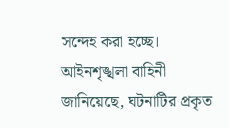সন্দেহ করা হচ্ছে।
আইনশৃঙ্খলা বাহিনী জানিয়েছে, ঘটনাটির প্রকৃত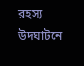রহস্য উদঘাটনে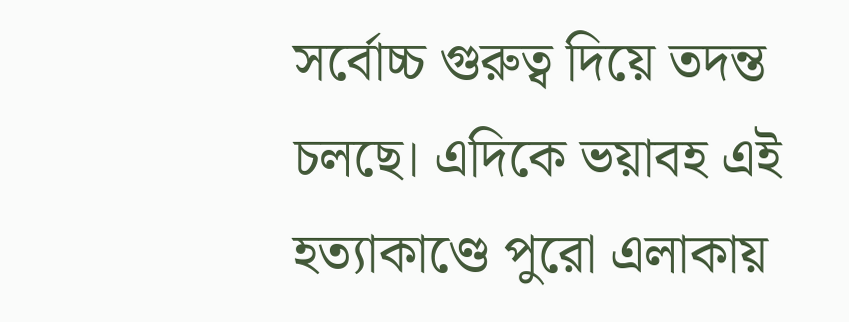সর্বোচ্চ গুরুত্ব দিয়ে তদন্ত চলছে। এদিকে ভয়াবহ এই হত্যাকাণ্ডে পুরো এলাকায়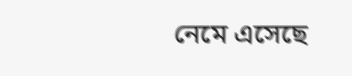নেমে এসেছে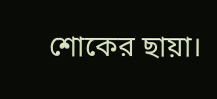শোকের ছায়া।